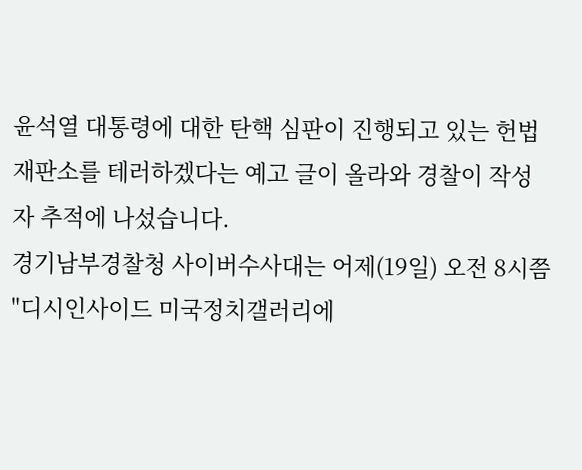윤석열 대통령에 대한 탄핵 심판이 진행되고 있는 헌법재판소를 테러하겠다는 예고 글이 올라와 경찰이 작성자 추적에 나섰습니다.
경기남부경찰청 사이버수사대는 어제(19일) 오전 8시쯤 "디시인사이드 미국정치갤러리에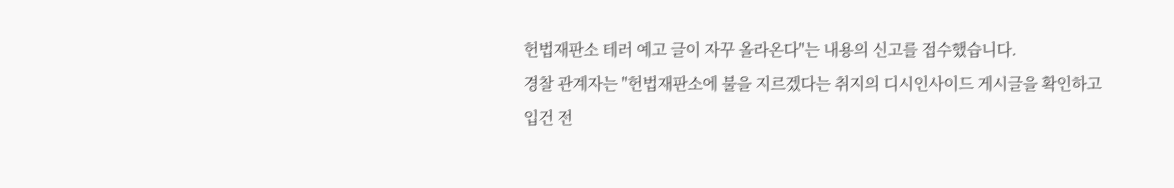헌법재판소 테러 예고 글이 자꾸 올라온다"는 내용의 신고를 접수했습니다.
경찰 관계자는 "헌법재판소에 불을 지르겠다는 취지의 디시인사이드 게시글을 확인하고 입건 전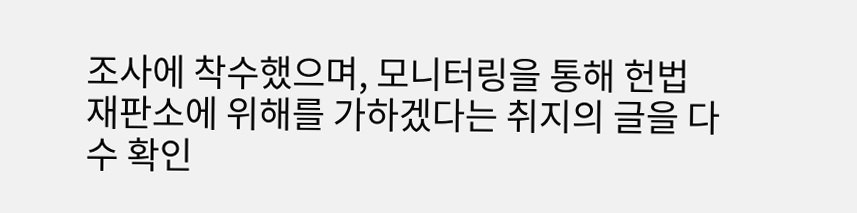조사에 착수했으며, 모니터링을 통해 헌법재판소에 위해를 가하겠다는 취지의 글을 다수 확인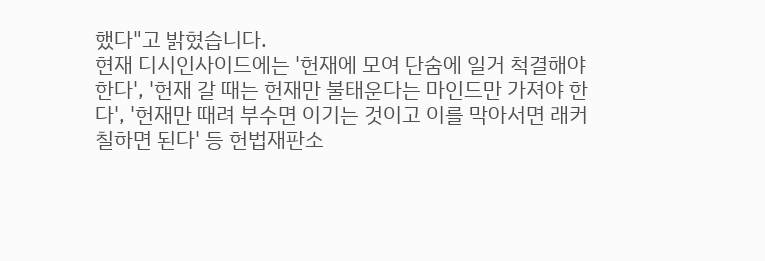했다"고 밝혔습니다.
현재 디시인사이드에는 '헌재에 모여 단숨에 일거 척결해야 한다', '헌재 갈 때는 헌재만 불태운다는 마인드만 가져야 한다', '헌재만 때려 부수면 이기는 것이고 이를 막아서면 래커칠하면 된다' 등 헌법재판소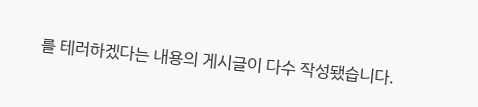를 테러하겠다는 내용의 게시글이 다수 작성됐습니다.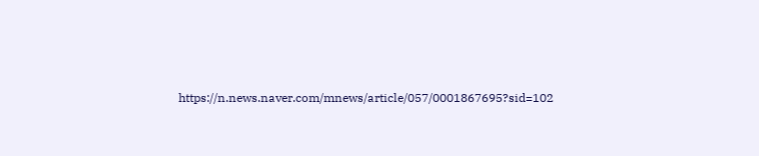https://n.news.naver.com/mnews/article/057/0001867695?sid=102